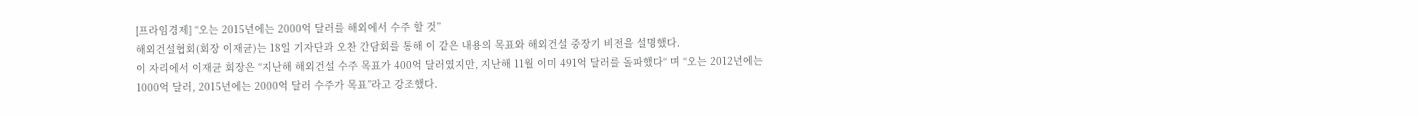[프라임경제] “오는 2015년에는 2000억 달러를 해외에서 수주 할 것”
해외건설협회(회장 이재균)는 18일 기자단과 오찬 간담회를 통해 이 같은 내용의 목표와 해외건설 중장기 비전을 설명했다.
이 자리에서 이재균 회장은 “지난해 해외건설 수주 목표가 400억 달러였지만, 지난해 11월 이미 491억 달러를 돌파했다“ 며 “오는 2012년에는 1000억 달러, 2015년에는 2000억 달러 수주가 목표”라고 강조했다.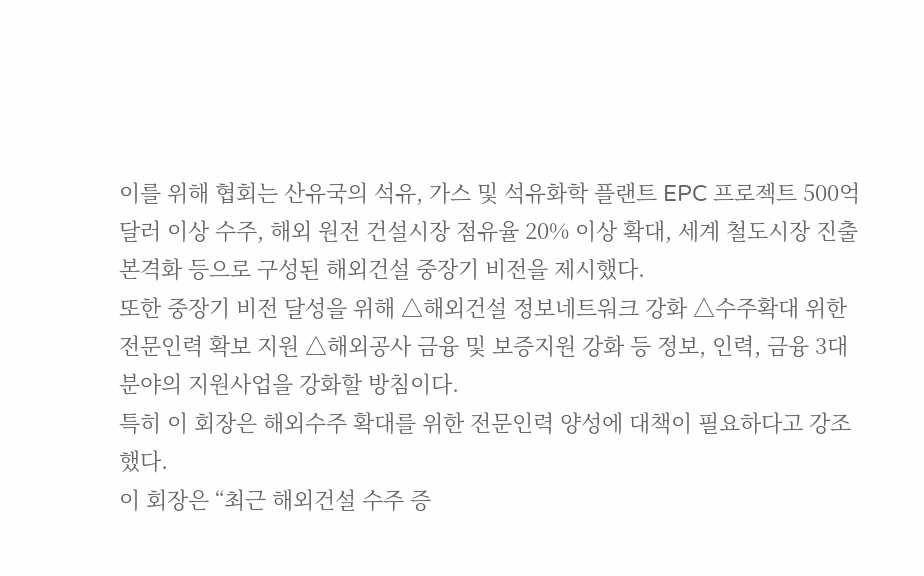이를 위해 협회는 산유국의 석유, 가스 및 석유화학 플랜트 EPC 프로젝트 500억 달러 이상 수주, 해외 원전 건설시장 점유율 20% 이상 확대, 세계 철도시장 진출 본격화 등으로 구성된 해외건설 중장기 비전을 제시했다.
또한 중장기 비전 달성을 위해 △해외건설 정보네트워크 강화 △수주확대 위한 전문인력 확보 지원 △해외공사 금융 및 보증지원 강화 등 정보, 인력, 금융 3대 분야의 지원사업을 강화할 방침이다.
특히 이 회장은 해외수주 확대를 위한 전문인력 양성에 대책이 필요하다고 강조했다.
이 회장은 “최근 해외건설 수주 증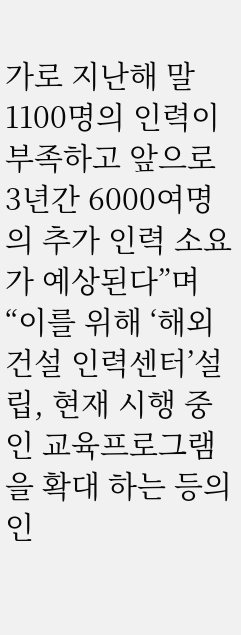가로 지난해 말 1100명의 인력이 부족하고 앞으로 3년간 6000여명의 추가 인력 소요가 예상된다”며 “이를 위해 ‘해외건설 인력센터’설립, 현재 시행 중인 교육프로그램을 확대 하는 등의 인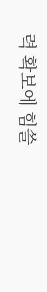력 확보에 힘쓸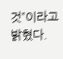것”이라고 밝혔다.